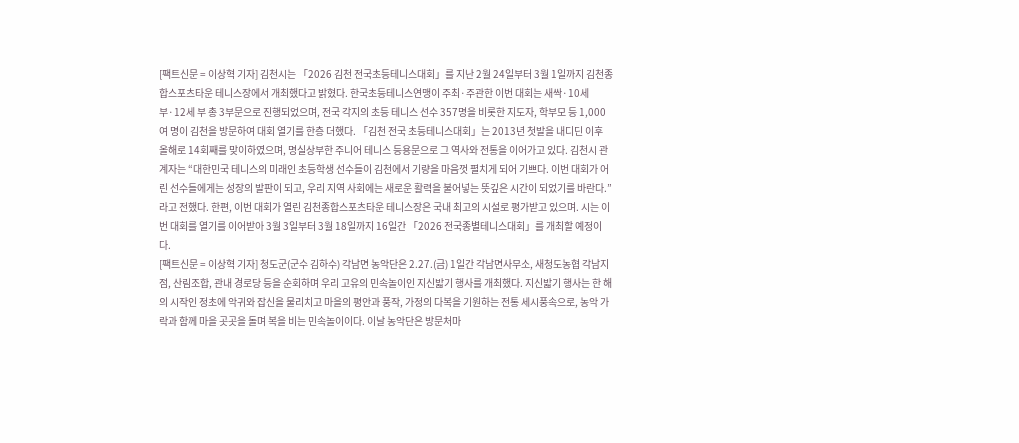[팩트신문 = 이상혁 기자] 김천시는 「2026 김천 전국초등테니스대회」를 지난 2월 24일부터 3월 1일까지 김천종합스포츠타운 테니스장에서 개최했다고 밝혔다. 한국초등테니스연맹이 주최·주관한 이번 대회는 새싹·10세 부·12세 부 총 3부문으로 진행되었으며, 전국 각지의 초등 테니스 선수 357명을 비롯한 지도자, 학부모 등 1,000여 명이 김천을 방문하여 대회 열기를 한층 더했다. 「김천 전국 초등테니스대회」는 2013년 첫발을 내디딘 이후 올해로 14회째를 맞이하였으며, 명실상부한 주니어 테니스 등용문으로 그 역사와 전통을 이어가고 있다. 김천시 관계자는 “대한민국 테니스의 미래인 초등학생 선수들이 김천에서 기량을 마음껏 펼치게 되어 기쁘다. 이번 대회가 어린 선수들에게는 성장의 발판이 되고, 우리 지역 사회에는 새로운 활력을 불어넣는 뜻깊은 시간이 되었기를 바란다.”라고 전했다. 한편, 이번 대회가 열린 김천종합스포츠타운 테니스장은 국내 최고의 시설로 평가받고 있으며. 시는 이번 대회를 열기를 이어받아 3월 3일부터 3월 18일까지 16일간 「2026 전국종별테니스대회」를 개최할 예정이다.
[팩트신문 = 이상혁 기자] 청도군(군수 김하수) 각남면 농악단은 2.27.(금) 1일간 각남면사무소, 새청도농협 각남지점, 산림조합, 관내 경로당 등을 순회하며 우리 고유의 민속놀이인 지신밟기 행사를 개최했다. 지신밟기 행사는 한 해의 시작인 정초에 악귀와 잡신을 물리치고 마을의 평안과 풍작, 가정의 다복을 기원하는 전통 세시풍속으로, 농악 가락과 함께 마을 곳곳을 돌며 복을 비는 민속놀이이다. 이날 농악단은 방문처마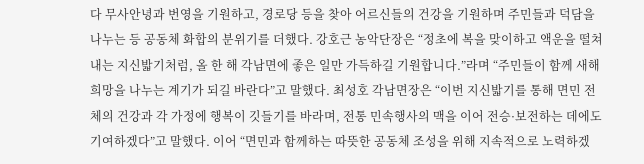다 무사안녕과 번영을 기원하고, 경로당 등을 찾아 어르신들의 건강을 기원하며 주민들과 덕담을 나누는 등 공동체 화합의 분위기를 더했다. 강호근 농악단장은 “정초에 복을 맞이하고 액운을 떨쳐내는 지신밟기처럼, 올 한 해 각남면에 좋은 일만 가득하길 기원합니다.”라며 “주민들이 함께 새해 희망을 나누는 계기가 되길 바란다”고 말했다. 최성호 각남면장은 “이번 지신밟기를 통해 면민 전체의 건강과 각 가정에 행복이 깃들기를 바라며, 전통 민속행사의 맥을 이어 전승·보전하는 데에도 기여하겠다”고 말했다. 이어 “면민과 함께하는 따뜻한 공동체 조성을 위해 지속적으로 노력하겠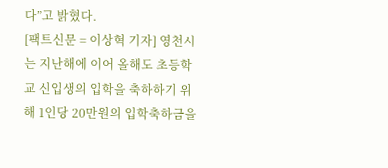다”고 밝혔다.
[팩트신문 = 이상혁 기자] 영천시는 지난해에 이어 올해도 초등학교 신입생의 입학을 축하하기 위해 1인당 20만원의 입학축하금을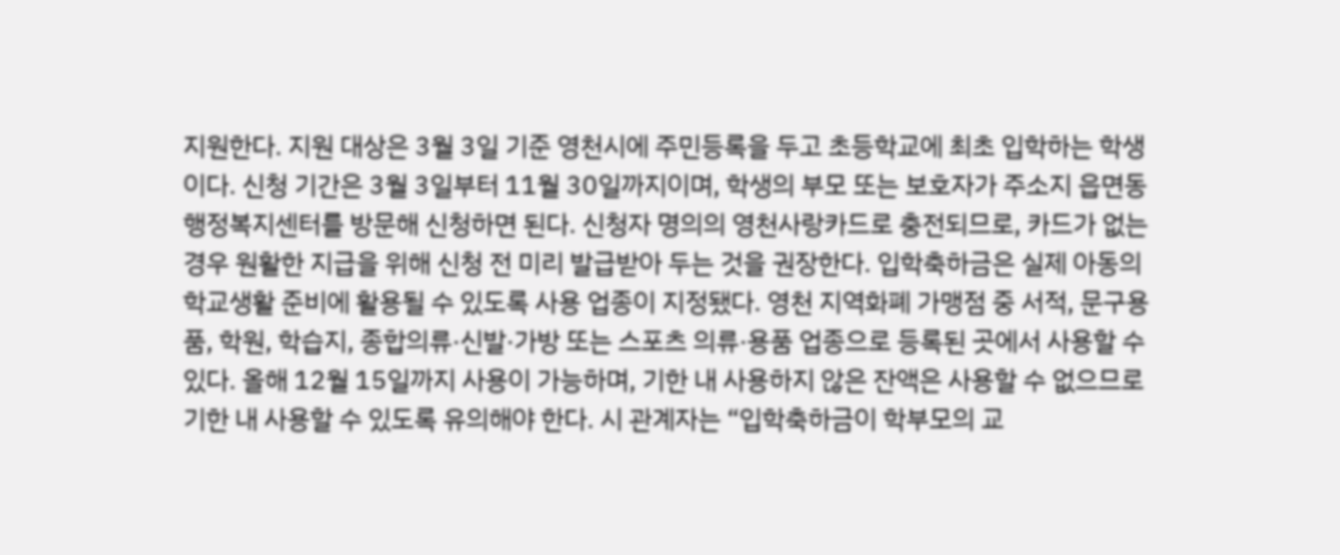지원한다. 지원 대상은 3월 3일 기준 영천시에 주민등록을 두고 초등학교에 최초 입학하는 학생이다. 신청 기간은 3월 3일부터 11월 30일까지이며, 학생의 부모 또는 보호자가 주소지 읍면동 행정복지센터를 방문해 신청하면 된다. 신청자 명의의 영천사랑카드로 충전되므로, 카드가 없는 경우 원활한 지급을 위해 신청 전 미리 발급받아 두는 것을 권장한다. 입학축하금은 실제 아동의 학교생활 준비에 활용될 수 있도록 사용 업종이 지정됐다. 영천 지역화폐 가맹점 중 서적, 문구용품, 학원, 학습지, 종합의류·신발·가방 또는 스포츠 의류·용품 업종으로 등록된 곳에서 사용할 수 있다. 올해 12월 15일까지 사용이 가능하며, 기한 내 사용하지 않은 잔액은 사용할 수 없으므로 기한 내 사용할 수 있도록 유의해야 한다. 시 관계자는 “입학축하금이 학부모의 교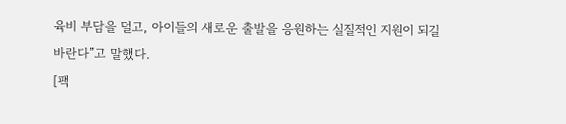육비 부담을 덜고, 아이들의 새로운 출발을 응원하는 실질적인 지원이 되길 바란다”고 말했다.
[팩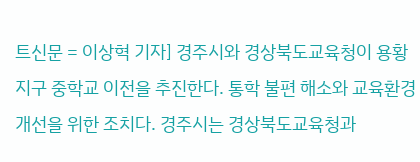트신문 = 이상혁 기자] 경주시와 경상북도교육청이 용황지구 중학교 이전을 추진한다. 통학 불편 해소와 교육환경 개선을 위한 조치다. 경주시는 경상북도교육청과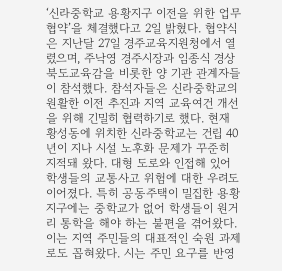‘신라중학교 용황지구 이전을 위한 업무협약’을 체결했다고 2일 밝혔다. 협약식은 지난달 27일 경주교육지원청에서 열렸으며, 주낙영 경주시장과 임종식 경상북도교육감을 비롯한 양 기관 관계자들이 참석했다. 참석자들은 신라중학교의 원활한 이전 추진과 지역 교육여건 개선을 위해 긴밀히 협력하기로 했다. 현재 황성동에 위치한 신라중학교는 건립 40년이 지나 시설 노후화 문제가 꾸준히 지적돼 왔다. 대형 도로와 인접해 있어 학생들의 교통사고 위험에 대한 우려도 이어졌다. 특히 공동주택이 밀집한 용황지구에는 중학교가 없어 학생들이 원거리 통학을 해야 하는 불편을 겪어왔다. 이는 지역 주민들의 대표적인 숙원 과제로도 꼽혀왔다. 시는 주민 요구를 반영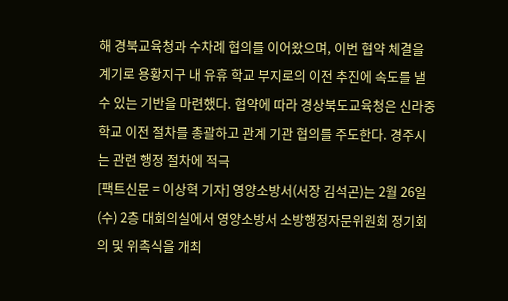해 경북교육청과 수차례 협의를 이어왔으며, 이번 협약 체결을 계기로 용황지구 내 유휴 학교 부지로의 이전 추진에 속도를 낼 수 있는 기반을 마련했다. 협약에 따라 경상북도교육청은 신라중학교 이전 절차를 총괄하고 관계 기관 협의를 주도한다. 경주시는 관련 행정 절차에 적극
[팩트신문 = 이상혁 기자] 영양소방서(서장 김석곤)는 2월 26일(수) 2층 대회의실에서 영양소방서 소방행정자문위원회 정기회의 및 위촉식을 개최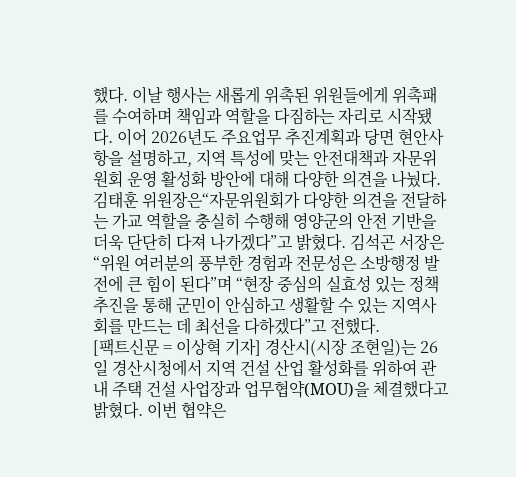했다. 이날 행사는 새롭게 위촉된 위원들에게 위촉패를 수여하며 책임과 역할을 다짐하는 자리로 시작됐다. 이어 2026년도 주요업무 추진계획과 당면 현안사항을 설명하고, 지역 특성에 맞는 안전대책과 자문위원회 운영 활성화 방안에 대해 다양한 의견을 나눴다. 김태훈 위원장은“자문위원회가 다양한 의견을 전달하는 가교 역할을 충실히 수행해 영양군의 안전 기반을 더욱 단단히 다져 나가겠다”고 밝혔다. 김석곤 서장은 “위원 여러분의 풍부한 경험과 전문성은 소방행정 발전에 큰 힘이 된다”며 “현장 중심의 실효성 있는 정책 추진을 통해 군민이 안심하고 생활할 수 있는 지역사회를 만드는 데 최선을 다하겠다”고 전했다.
[팩트신문 = 이상혁 기자] 경산시(시장 조현일)는 26일 경산시청에서 지역 건설 산업 활성화를 위하여 관내 주택 건설 사업장과 업무협약(MOU)을 체결했다고 밝혔다. 이번 협약은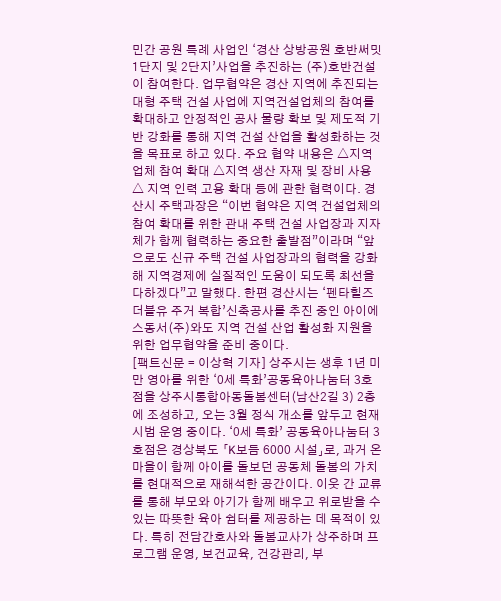민간 공원 특례 사업인 ‘경산 상방공원 호반써밋 1단지 및 2단지’사업을 추진하는 (주)호반건설이 참여한다. 업무협약은 경산 지역에 추진되는 대형 주택 건설 사업에 지역건설업체의 참여를 확대하고 안정적인 공사 물량 확보 및 제도적 기반 강화를 통해 지역 건설 산업을 활성화하는 것을 목표로 하고 있다. 주요 협약 내용은 △지역업체 참여 확대 △지역 생산 자재 및 장비 사용 △ 지역 인력 고용 확대 등에 관한 협력이다. 경산시 주택과장은 “이번 협약은 지역 건설업체의 참여 확대를 위한 관내 주택 건설 사업장과 지자체가 함께 협력하는 중요한 출발점”이라며 “앞으로도 신규 주택 건설 사업장과의 협력을 강화해 지역경제에 실질적인 도움이 되도록 최선을 다하겠다”고 말했다. 한편 경산시는 ‘펜타힐즈 더블유 주거 복합’신축공사를 추진 중인 아이에스동서(주)와도 지역 건설 산업 활성화 지원을 위한 업무협약을 준비 중이다.
[팩트신문 = 이상혁 기자] 상주시는 생후 1년 미만 영아를 위한 ‘0세 특화’공동육아나눔터 3호점을 상주시통합아동돌봄센터(남산2길 3) 2층에 조성하고, 오는 3월 정식 개소를 앞두고 현재 시범 운영 중이다. ‘0세 특화’ 공동육아나눔터 3호점은 경상북도 「K보듬 6000 시설」로, 과거 온마을이 함께 아이를 돌보던 공동체 돌봄의 가치를 현대적으로 재해석한 공간이다. 이웃 간 교류를 통해 부모와 아기가 함께 배우고 위로받을 수 있는 따뜻한 육아 쉼터를 제공하는 데 목적이 있다. 특히 전담간호사와 돌봄교사가 상주하며 프로그램 운영, 보건교육, 건강관리, 부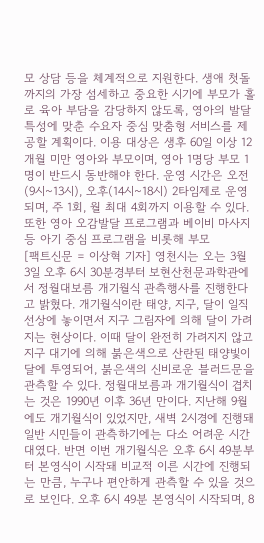모 상담 등을 체계적으로 지원한다. 생애 첫돌까지의 가장 섬세하고 중요한 시기에 부모가 홀로 육아 부담을 감당하지 않도록, 영아의 발달 특성에 맞춘 수요자 중심 맞춤형 서비스를 제공할 계획이다. 이용 대상은 생후 60일 이상 12개월 미만 영아와 부모이며, 영아 1명당 부모 1명이 반드시 동반해야 한다. 운영 시간은 오전(9시~13시), 오후(14시~18시) 2타임제로 운영되며, 주 1회, 월 최대 4회까지 이용할 수 있다. 또한 영아 오감발달 프로그램과 베이비 마사지 등 아기 중심 프로그램을 비롯해 부모
[팩트신문 = 이상혁 기자] 영천시는 오는 3월 3일 오후 6시 30분경부터 보현산천문과학관에서 정월대보름 개기월식 관측행사를 진행한다고 밝혔다. 개기월식이란 태양, 지구, 달이 일직선상에 놓이면서 지구 그림자에 의해 달이 가려지는 현상이다. 이때 달이 완전히 가려지지 않고 지구 대기에 의해 붉은색으로 산란된 태양빛이 달에 투영되어, 붉은색의 신비로운 블러드문을 관측할 수 있다. 정월대보름과 개기월식이 겹치는 것은 1990년 이후 36년 만이다. 지난해 9월에도 개기월식이 있었지만, 새벽 2시경에 진행돼 일반 시민들이 관측하기에는 다소 어려운 시간대였다. 반면 이번 개기월식은 오후 6시 49분부터 본영식이 시작돼 비교적 이른 시간에 진행되는 만큼, 누구나 편안하게 관측할 수 있을 것으로 보인다. 오후 6시 49분 본영식이 시작되며, 8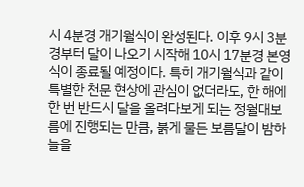시 4분경 개기월식이 완성된다. 이후 9시 3분경부터 달이 나오기 시작해 10시 17분경 본영식이 종료될 예정이다. 특히 개기월식과 같이 특별한 천문 현상에 관심이 없더라도, 한 해에 한 번 반드시 달을 올려다보게 되는 정월대보름에 진행되는 만큼, 붉게 물든 보름달이 밤하늘을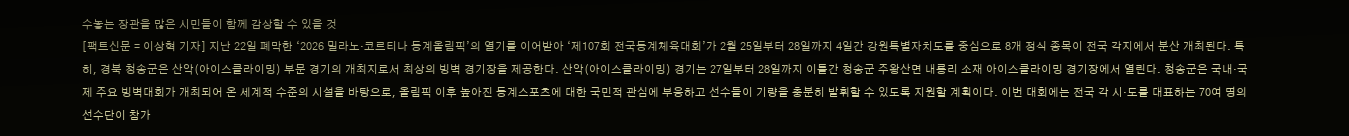수놓는 장관을 많은 시민들이 함께 감상할 수 있을 것
[팩트신문 = 이상혁 기자] 지난 22일 폐막한 ‘2026 밀라노·코르티나 동계올림픽’의 열기를 이어받아 ‘제107회 전국동계체육대회’가 2월 25일부터 28일까지 4일간 강원특별자치도를 중심으로 8개 정식 종목이 전국 각지에서 분산 개최된다. 특히, 경북 청송군은 산악(아이스클라이밍) 부문 경기의 개최지로서 최상의 빙벽 경기장을 제공한다. 산악(아이스클라이밍) 경기는 27일부터 28일까지 이틀간 청송군 주왕산면 내룡리 소재 아이스클라이밍 경기장에서 열린다. 청송군은 국내·국제 주요 빙벽대회가 개최되어 온 세계적 수준의 시설을 바탕으로, 올림픽 이후 높아진 동계스포츠에 대한 국민적 관심에 부응하고 선수들이 기량을 충분히 발휘할 수 있도록 지원할 계획이다. 이번 대회에는 전국 각 시·도를 대표하는 70여 명의 선수단이 참가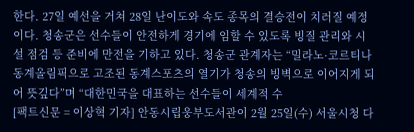한다. 27일 예선을 거쳐 28일 난이도와 속도 종목의 결승전이 치러질 예정이다. 청송군은 선수들이 안전하게 경기에 임할 수 있도록 빙질 관리와 시설 점검 등 준비에 만전을 기하고 있다. 청송군 관계자는 “밀라노·코르티나 동계올림픽으로 고조된 동계스포츠의 열기가 청송의 빙벽으로 이어지게 되어 뜻깊다”며 “대한민국을 대표하는 선수들이 세계적 수
[팩트신문 = 이상혁 기자] 안동시립웅부도서관이 2월 25일(수) 서울시청 다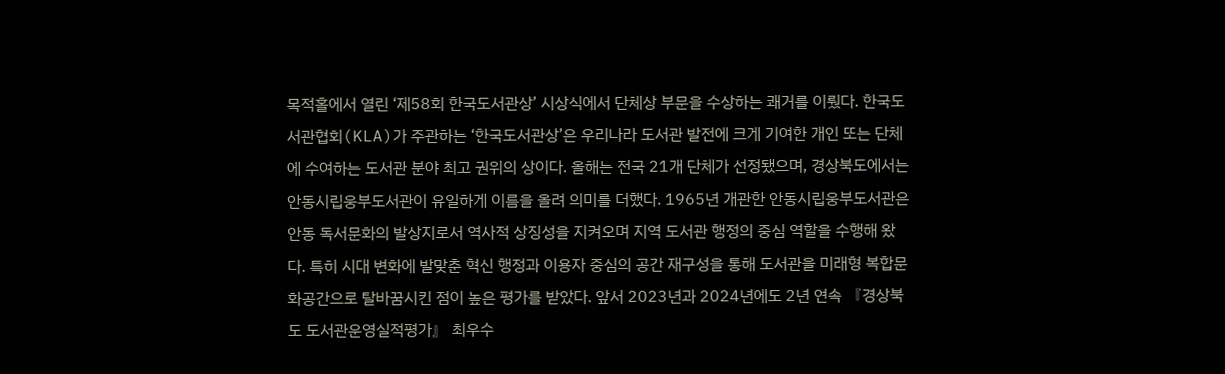목적홀에서 열린 ‘제58회 한국도서관상’ 시상식에서 단체상 부문을 수상하는 쾌거를 이뤘다. 한국도서관협회(KLA)가 주관하는 ‘한국도서관상’은 우리나라 도서관 발전에 크게 기여한 개인 또는 단체에 수여하는 도서관 분야 최고 권위의 상이다. 올해는 전국 21개 단체가 선정됐으며, 경상북도에서는 안동시립웅부도서관이 유일하게 이름을 올려 의미를 더했다. 1965년 개관한 안동시립웅부도서관은 안동 독서문화의 발상지로서 역사적 상징성을 지켜오며 지역 도서관 행정의 중심 역할을 수행해 왔다. 특히 시대 변화에 발맞춘 혁신 행정과 이용자 중심의 공간 재구성을 통해 도서관을 미래형 복합문화공간으로 탈바꿈시킨 점이 높은 평가를 받았다. 앞서 2023년과 2024년에도 2년 연속 『경상북도 도서관운영실적평가』 최우수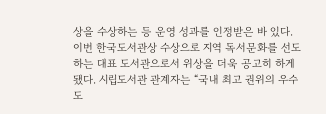상을 수상하는 등 운영 성과를 인정받은 바 있다. 이번 한국도서관상 수상으로 지역 독서문화를 선도하는 대표 도서관으로서 위상을 더욱 공고히 하게 됐다. 시립도서관 관계자는 “국내 최고 권위의 우수 도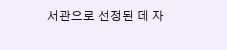서관으로 선정된 데 자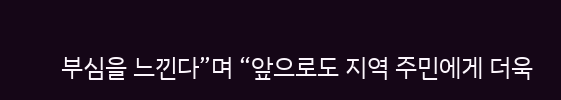부심을 느낀다”며 “앞으로도 지역 주민에게 더욱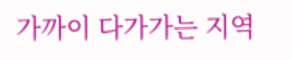가까이 다가가는 지역